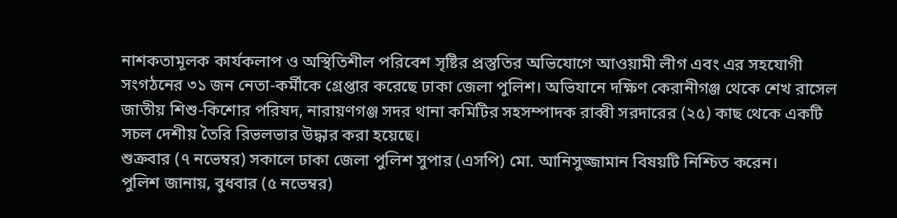নাশকতামূলক কার্যকলাপ ও অস্থিতিশীল পরিবেশ সৃষ্টির প্রস্তুতির অভিযোগে আওয়ামী লীগ এবং এর সহযোগী সংগঠনের ৩১ জন নেতা-কর্মীকে গ্রেপ্তার করেছে ঢাকা জেলা পুলিশ। অভিযানে দক্ষিণ কেরানীগঞ্জ থেকে শেখ রাসেল জাতীয় শিশু-কিশোর পরিষদ, নারায়ণগঞ্জ সদর থানা কমিটির সহসম্পাদক রাব্বী সরদারের (২৫) কাছ থেকে একটি সচল দেশীয় তৈরি রিভলভার উদ্ধার করা হয়েছে।
শুক্রবার (৭ নভেম্বর) সকালে ঢাকা জেলা পুলিশ সুপার (এসপি) মো. আনিসুজ্জামান বিষয়টি নিশ্চিত করেন।
পুলিশ জানায়, বুধবার (৫ নভেম্বর)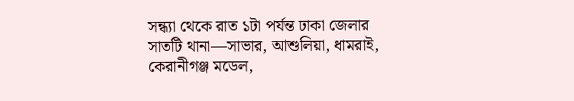সন্ধ্যা থেকে রাত ১টা পর্যন্ত ঢাকা জেলার সাতটি থানা—সাভার, আশুলিয়া, ধামরাই, কেরানীগঞ্জ মডেল,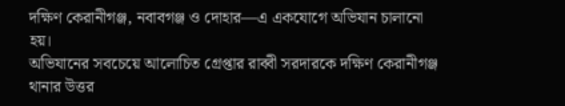দক্ষিণ কেরানীগঞ্জ, নবাবগঞ্জ ও দোহার—এ একযোগে অভিযান চালানো হয়।
অভিযানের সবচেয়ে আলোচিত গ্রেপ্তার রাব্বী সরদারকে দক্ষিণ কেরানীগঞ্জ থানার উত্তর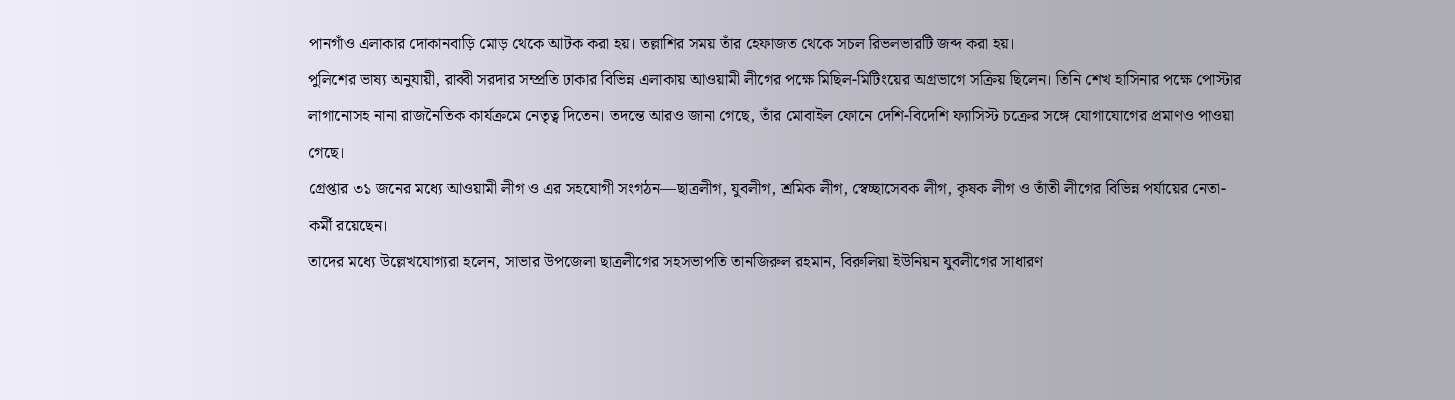পানগাঁও এলাকার দোকানবাড়ি মোড় থেকে আটক করা হয়। তল্লাশির সময় তাঁর হেফাজত থেকে সচল রিভলভারটি জব্দ করা হয়।
পুলিশের ভাষ্য অনুযায়ী, রাব্বী সরদার সম্প্রতি ঢাকার বিভিন্ন এলাকায় আওয়ামী লীগের পক্ষে মিছিল-মিটিংয়ের অগ্রভাগে সক্রিয় ছিলেন। তিনি শেখ হাসিনার পক্ষে পোস্টার লাগানোসহ নানা রাজনৈতিক কার্যক্রমে নেতৃত্ব দিতেন। তদন্তে আরও জানা গেছে, তাঁর মোবাইল ফোনে দেশি-বিদেশি ফ্যাসিস্ট চক্রের সঙ্গে যোগাযোগের প্রমাণও পাওয়া গেছে।
গ্রেপ্তার ৩১ জনের মধ্যে আওয়ামী লীগ ও এর সহযোগী সংগঠন—ছাত্রলীগ, যুবলীগ, শ্রমিক লীগ, স্বেচ্ছাসেবক লীগ, কৃষক লীগ ও তাঁতী লীগের বিভিন্ন পর্যায়ের নেতা-কর্মী রয়েছেন।
তাদের মধ্যে উল্লেখযোগ্যরা হলেন, সাভার উপজেলা ছাত্রলীগের সহসভাপতি তানজিরুল রহমান, বিরুলিয়া ইউনিয়ন যুবলীগের সাধারণ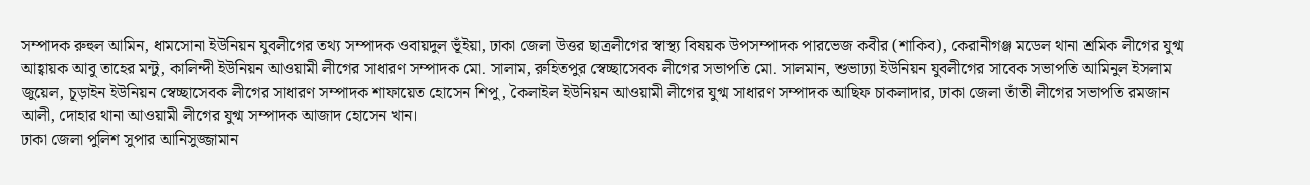সম্পাদক রুহুল আমিন, ধামসোনা ইউনিয়ন যুবলীগের তথ্য সম্পাদক ওবায়দুল ভূঁইয়া, ঢাকা জেলা উত্তর ছাত্রলীগের স্বাস্থ্য বিষয়ক উপসম্পাদক পারভেজ কবীর (শাকিব), কেরানীগঞ্জ মডেল থানা শ্রমিক লীগের যুগ্ম আহ্বায়ক আবু তাহের মন্টু, কালিন্দী ইউনিয়ন আওয়ামী লীগের সাধারণ সম্পাদক মো. সালাম, রুহিতপুর স্বেচ্ছাসেবক লীগের সভাপতি মো. সালমান, শুভাঢ্যা ইউনিয়ন যুবলীগের সাবেক সভাপতি আমিনুল ইসলাম জুয়েল, চূড়াইন ইউনিয়ন স্বেচ্ছাসেবক লীগের সাধারণ সম্পাদক শাফায়েত হোসেন শিপু, কৈলাইল ইউনিয়ন আওয়ামী লীগের যুগ্ম সাধারণ সম্পাদক আছিফ চাকলাদার, ঢাকা জেলা তাঁতী লীগের সভাপতি রমজান আলী, দোহার থানা আওয়ামী লীগের যুগ্ম সম্পাদক আজাদ হোসেন খান।
ঢাকা জেলা পুলিশ সুপার আনিসুজ্জামান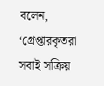বলেন, ‘গ্রেপ্তারকৃতরা সবাই সক্রিয়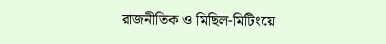রাজনীতিক ও মিছিল-মিটিংয়ে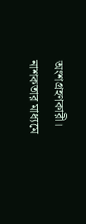অংশগ্রহণকারী। নাশকতার মাধ্যমে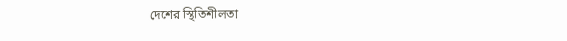দেশের স্থিতিশীলতা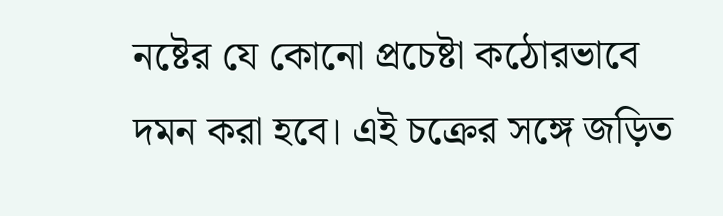নষ্টের যে কোনো প্রচেষ্টা কঠোরভাবে দমন করা হবে। এই চক্রের সঙ্গে জড়িত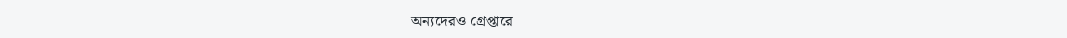অন্যদেরও গ্রেপ্তারে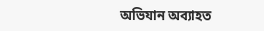অভিযান অব্যাহত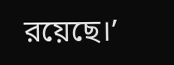রয়েছে।’